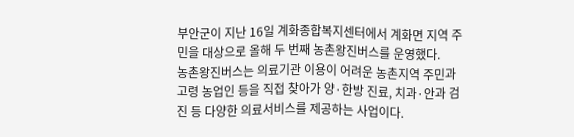부안군이 지난 16일 계화종합복지센터에서 계화면 지역 주민을 대상으로 올해 두 번째 농촌왕진버스를 운영했다.
농촌왕진버스는 의료기관 이용이 어려운 농촌지역 주민과 고령 농업인 등을 직접 찾아가 양·한방 진료, 치과·안과 검진 등 다양한 의료서비스를 제공하는 사업이다.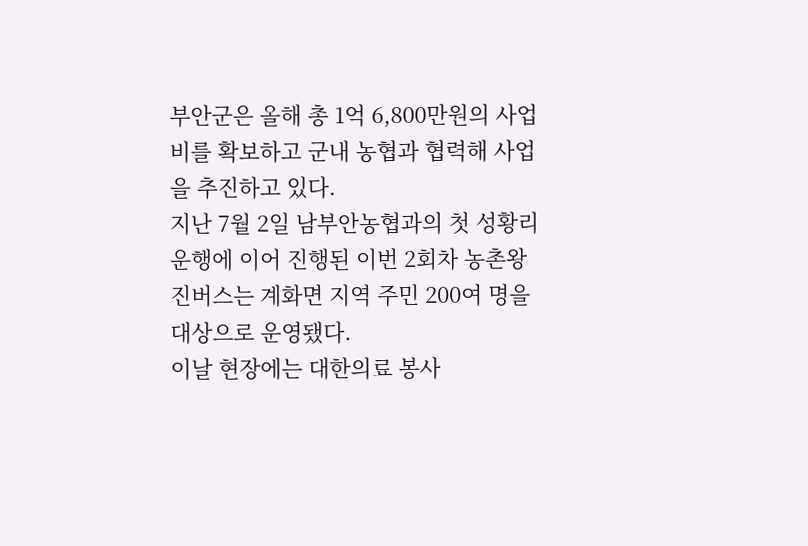부안군은 올해 총 1억 6,800만원의 사업비를 확보하고 군내 농협과 협력해 사업을 추진하고 있다.
지난 7월 2일 남부안농협과의 첫 성황리 운행에 이어 진행된 이번 2회차 농촌왕진버스는 계화면 지역 주민 200여 명을 대상으로 운영됐다.
이날 현장에는 대한의료 봉사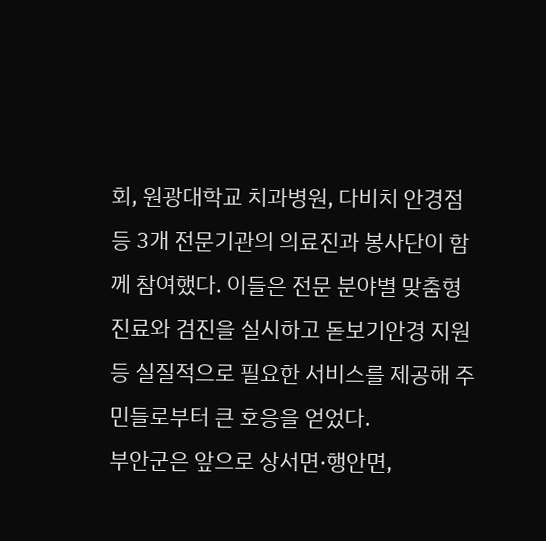회, 원광대학교 치과병원, 다비치 안경점 등 3개 전문기관의 의료진과 봉사단이 함께 참여했다. 이들은 전문 분야별 맞춤형 진료와 검진을 실시하고 돋보기안경 지원 등 실질적으로 필요한 서비스를 제공해 주민들로부터 큰 호응을 얻었다.
부안군은 앞으로 상서면·행안면,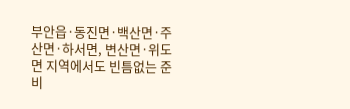부안읍·동진면·백산면·주산면·하서면, 변산면·위도면 지역에서도 빈틈없는 준비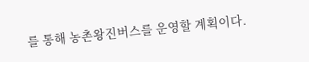를 통해 농촌왕진버스를 운영할 계획이다.